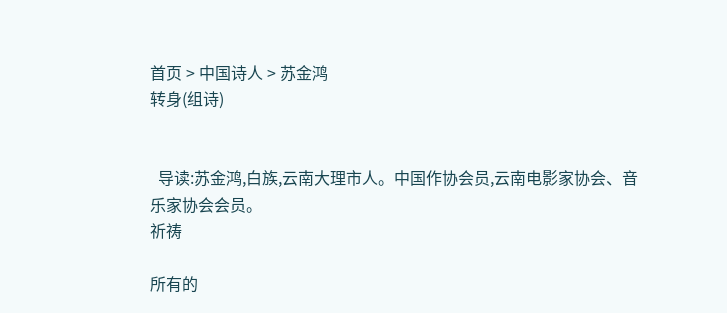首页 > 中国诗人 > 苏金鸿
转身(组诗)


  导读:苏金鸿,白族,云南大理市人。中国作协会员,云南电影家协会、音乐家协会会员。
祈祷

所有的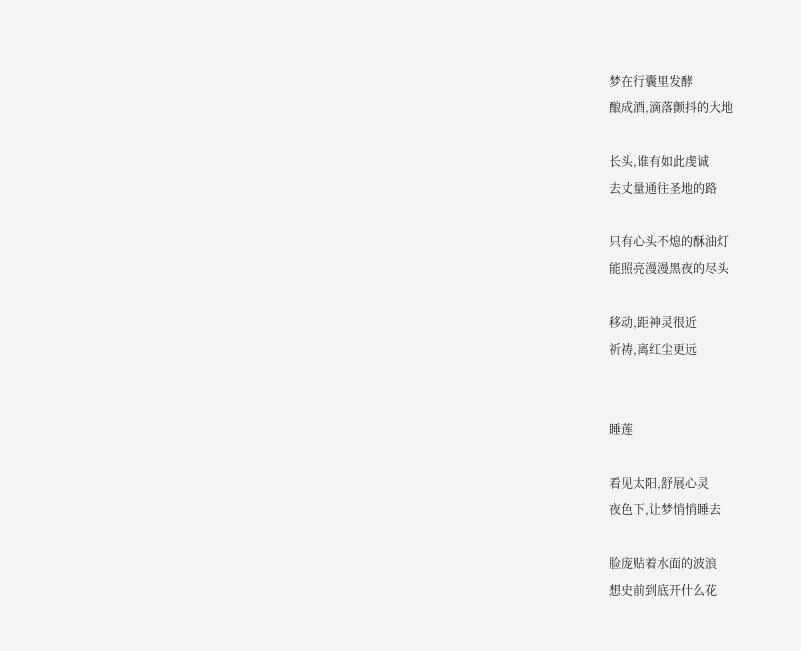梦在行囊里发酵
酿成酒,滴落颤抖的大地

长头,谁有如此虔诚
去丈量通往圣地的路

只有心头不熄的酥油灯
能照亮漫漫黑夜的尽头

移动,距神灵很近
祈祷,离红尘更远


睡莲

看见太阳,舒展心灵
夜色下,让梦悄悄睡去

脸庞贴着水面的波浪
想史前到底开什么花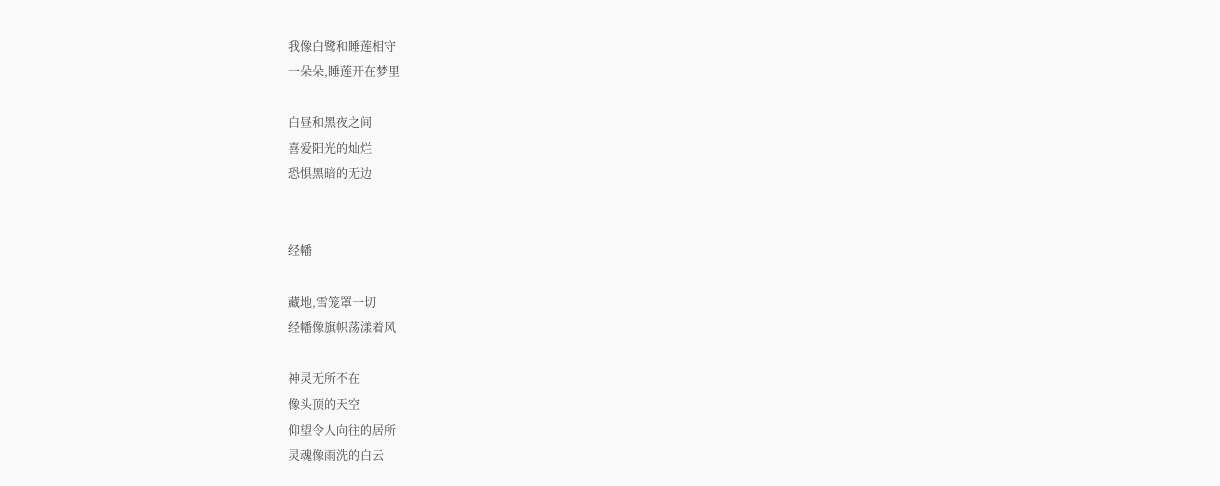我像白鹭和睡莲相守
一朵朵,睡莲开在梦里

白昼和黑夜之间
喜爱阳光的灿烂
恐惧黑暗的无边


经幡

藏地,雪笼罩一切
经幡像旗帜荡漾着风

神灵无所不在
像头顶的天空
仰望令人向往的居所
灵魂像雨洗的白云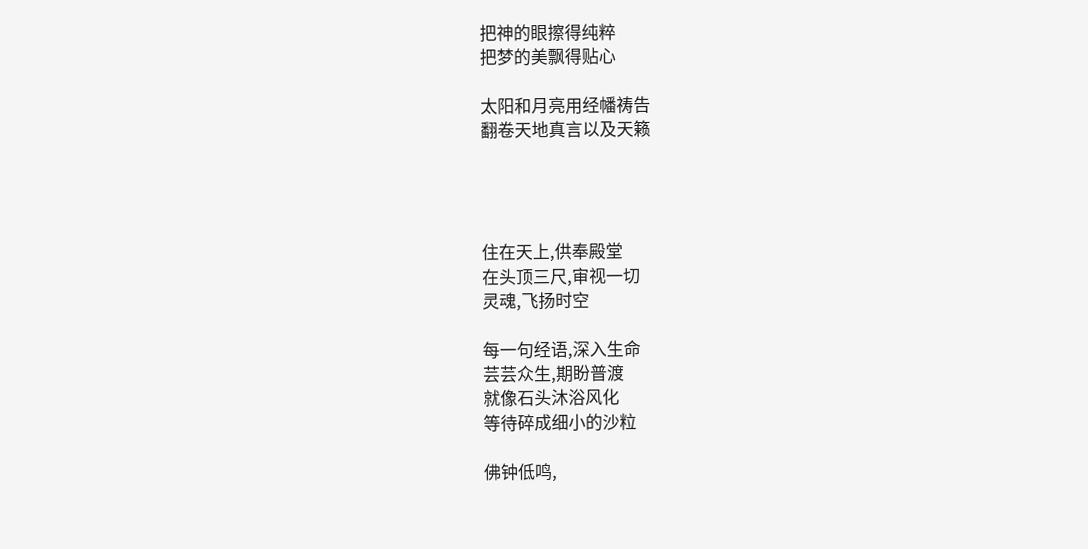把神的眼擦得纯粹
把梦的美飘得贴心

太阳和月亮用经幡祷告
翻卷天地真言以及天籁




住在天上,供奉殿堂
在头顶三尺,审视一切
灵魂,飞扬时空

每一句经语,深入生命
芸芸众生,期盼普渡
就像石头沐浴风化
等待碎成细小的沙粒

佛钟低鸣,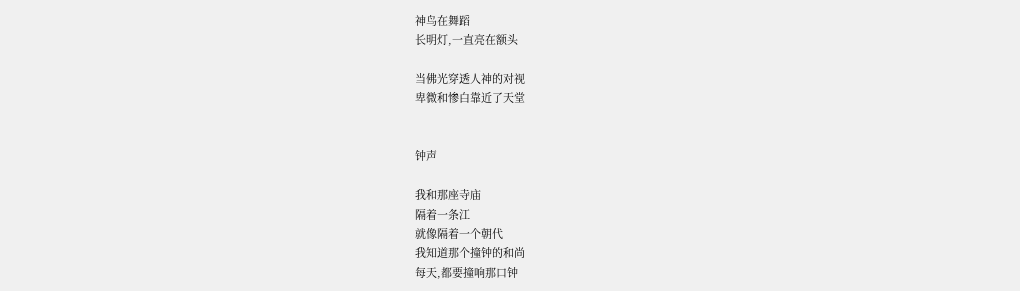神鸟在舞蹈
长明灯,一直亮在额头

当佛光穿透人神的对视
卑微和惨白靠近了天堂


钟声

我和那座寺庙
隔着一条江
就像隔着一个朝代
我知道那个撞钟的和尚
每天,都要撞响那口钟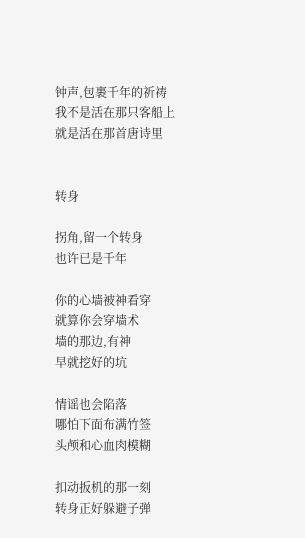钟声,包裹千年的祈祷
我不是活在那只客船上
就是活在那首唐诗里


转身

拐角,留一个转身
也许已是千年

你的心墙被神看穿
就算你会穿墙术
墙的那边,有神
早就挖好的坑

情谣也会陷落
哪怕下面布满竹签
头颅和心血肉模糊

扣动扳机的那一刻
转身正好躲避子弹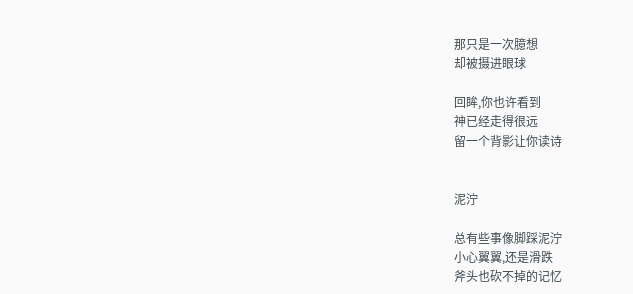那只是一次臆想
却被摄进眼球

回眸,你也许看到
神已经走得很远
留一个背影让你读诗


泥泞

总有些事像脚踩泥泞
小心翼翼,还是滑跌
斧头也砍不掉的记忆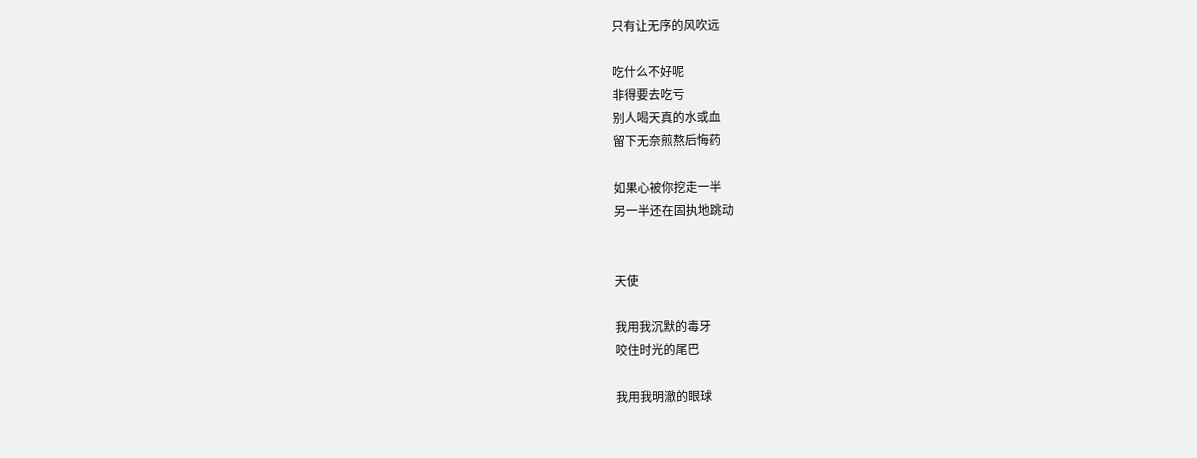只有让无序的风吹远

吃什么不好呢
非得要去吃亏
别人喝天真的水或血
留下无奈煎熬后悔药

如果心被你挖走一半
另一半还在固执地跳动


天使

我用我沉默的毒牙
咬住时光的尾巴

我用我明澈的眼球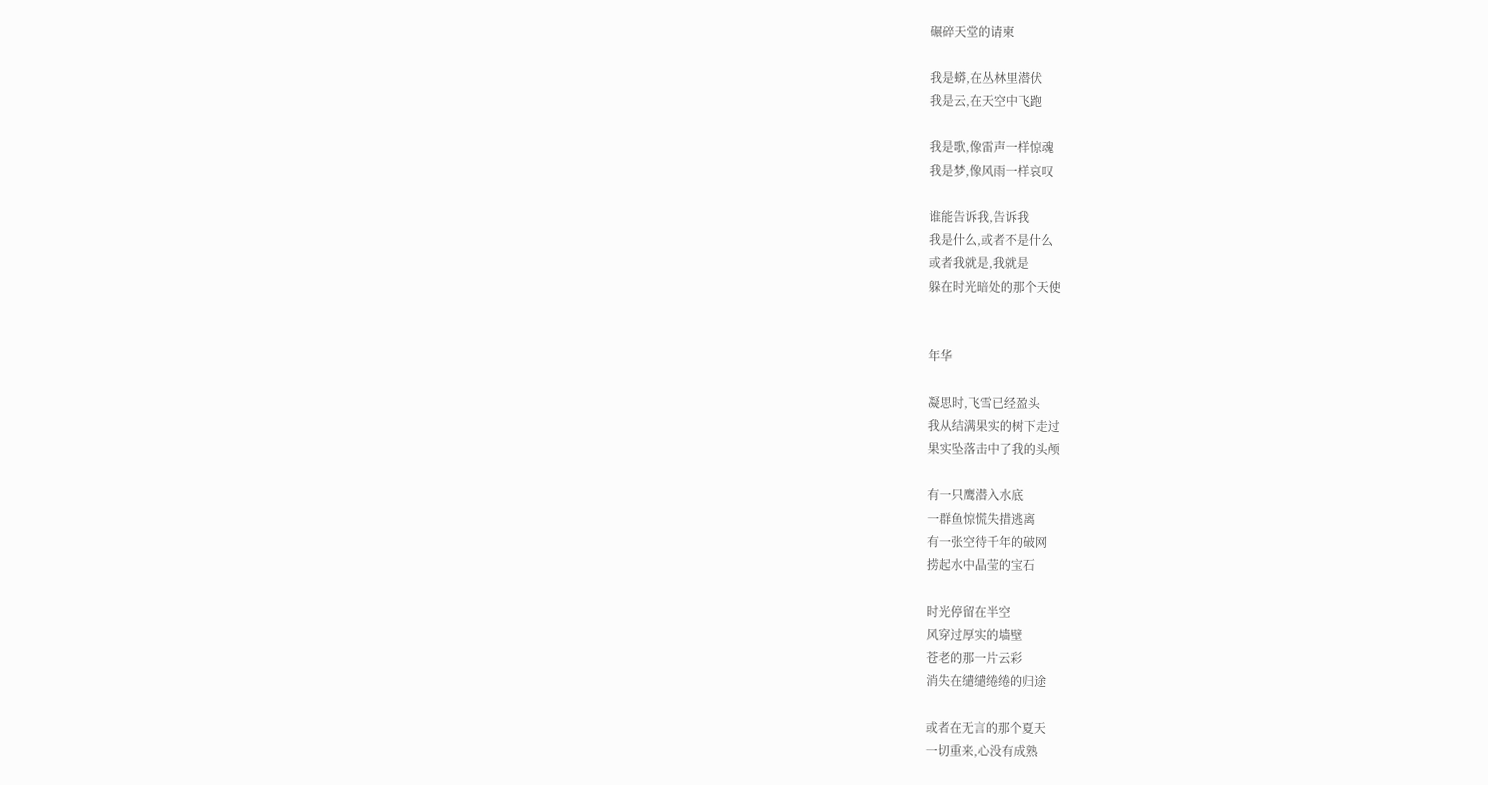碾碎天堂的请柬

我是蟒,在丛林里潜伏
我是云,在天空中飞跑

我是歌,像雷声一样惊魂
我是梦,像风雨一样哀叹

谁能告诉我,告诉我
我是什么,或者不是什么
或者我就是,我就是
躲在时光暗处的那个天使


年华

凝思时,飞雪已经盈头
我从结满果实的树下走过
果实坠落击中了我的头颅

有一只鹰潜入水底
一群鱼惊慌失措逃离
有一张空待千年的破网
捞起水中晶莹的宝石

时光停留在半空
风穿过厚实的墙壁
苍老的那一片云彩
消失在缱缱绻绻的归途

或者在无言的那个夏天
一切重来,心没有成熟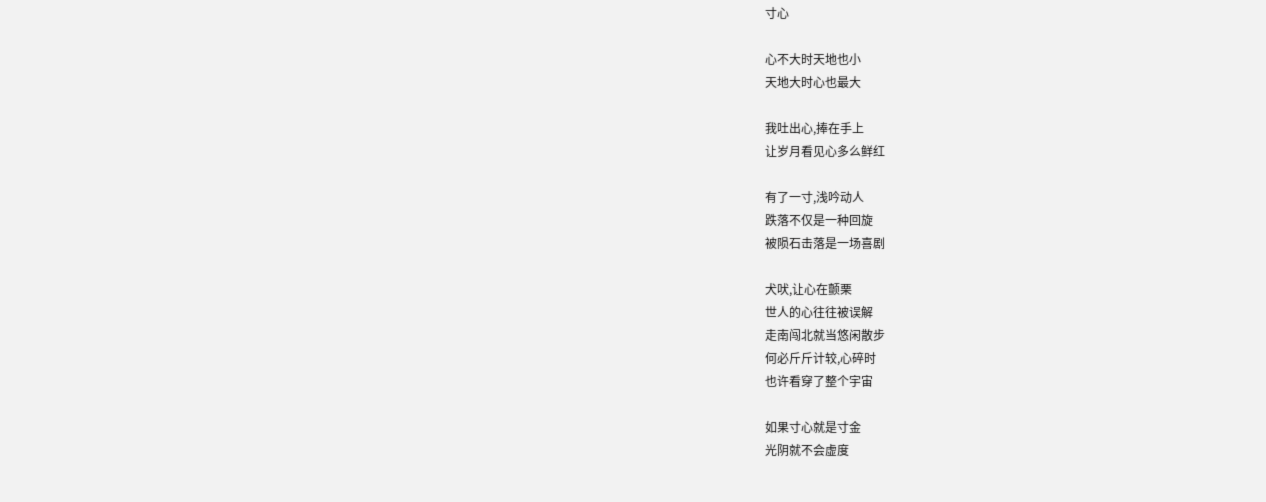寸心

心不大时天地也小
天地大时心也最大

我吐出心,捧在手上
让岁月看见心多么鲜红

有了一寸,浅吟动人
跌落不仅是一种回旋
被陨石击落是一场喜剧

犬吠,让心在颤栗
世人的心往往被误解
走南闯北就当悠闲散步
何必斤斤计较,心碎时
也许看穿了整个宇宙

如果寸心就是寸金
光阴就不会虚度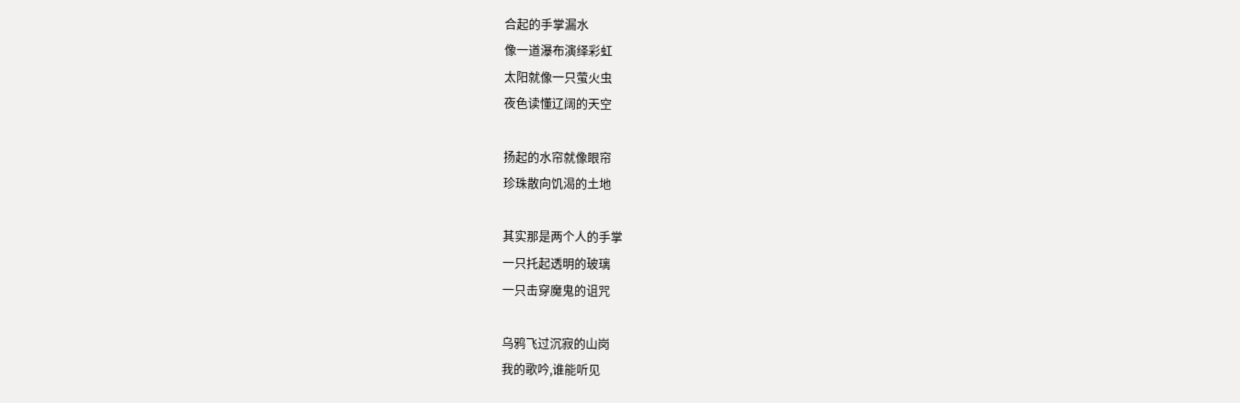合起的手掌漏水
像一道瀑布演绎彩虹
太阳就像一只萤火虫
夜色读懂辽阔的天空

扬起的水帘就像眼帘
珍珠散向饥渴的土地

其实那是两个人的手掌
一只托起透明的玻璃
一只击穿魔鬼的诅咒

乌鸦飞过沉寂的山岗
我的歌吟,谁能听见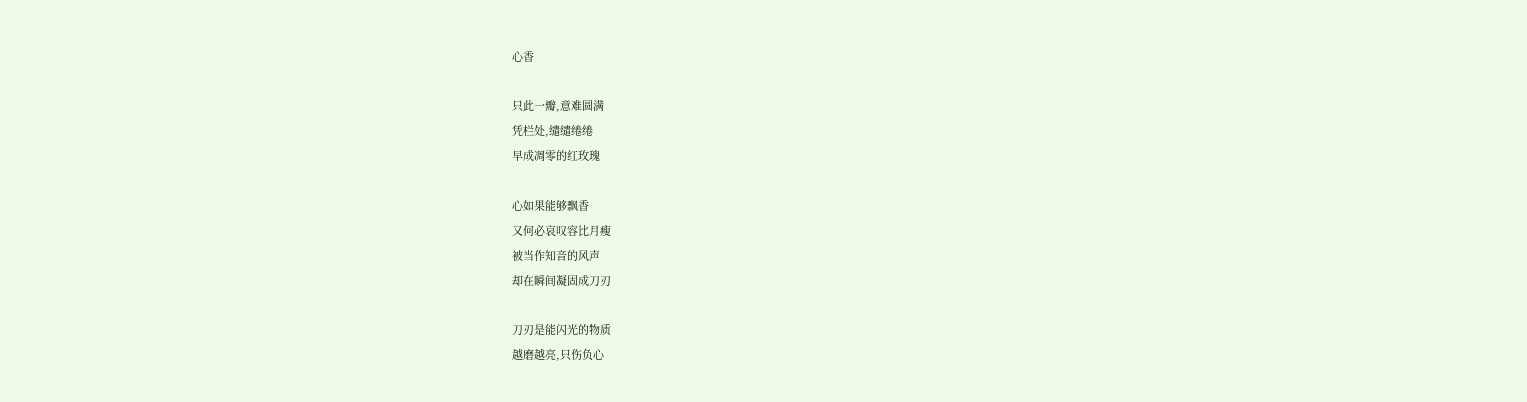心香

只此一瓣,意难圆满
凭栏处,缱缱绻绻
早成凋零的红玫瑰

心如果能够飘香
又何必哀叹容比月瘦
被当作知音的风声
却在瞬间凝固成刀刃

刀刃是能闪光的物质
越磨越亮,只伤负心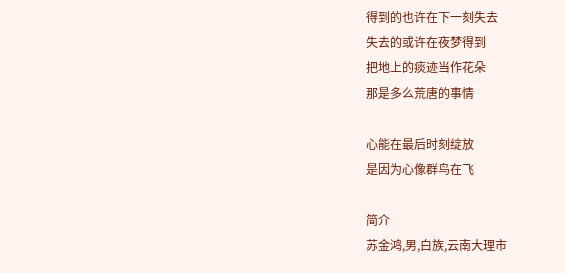得到的也许在下一刻失去
失去的或许在夜梦得到
把地上的痰迹当作花朵
那是多么荒唐的事情

心能在最后时刻绽放
是因为心像群鸟在飞

简介
苏金鸿,男,白族,云南大理市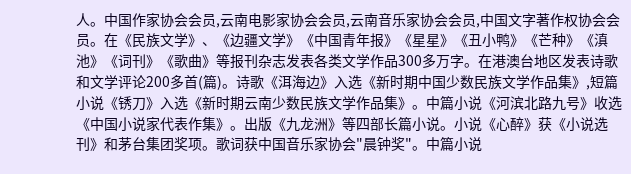人。中国作家协会会员,云南电影家协会会员,云南音乐家协会会员,中国文字著作权协会会员。在《民族文学》、《边疆文学》《中国青年报》《星星》《丑小鸭》《芒种》《滇池》《词刊》《歌曲》等报刊杂志发表各类文学作品300多万字。在港澳台地区发表诗歌和文学评论200多首(篇)。诗歌《洱海边》入选《新时期中国少数民族文学作品集》,短篇小说《锈刀》入选《新时期云南少数民族文学作品集》。中篇小说《河滨北路九号》收选《中国小说家代表作集》。出版《九龙洲》等四部长篇小说。小说《心醉》获《小说选刊》和茅台集团奖项。歌词获中国音乐家协会"晨钟奖"。中篇小说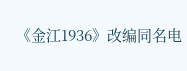《金江1936》改编同名电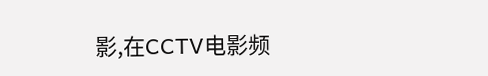影,在CCTV电影频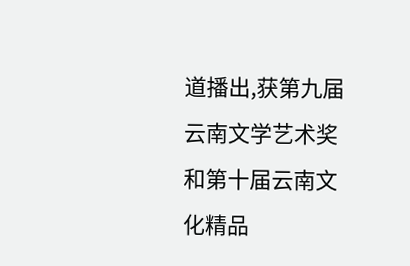道播出,获第九届云南文学艺术奖和第十届云南文化精品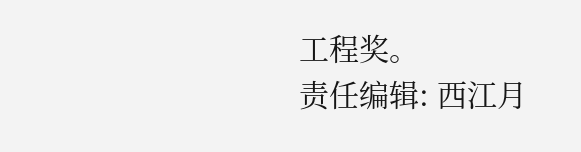工程奖。
责任编辑: 西江月